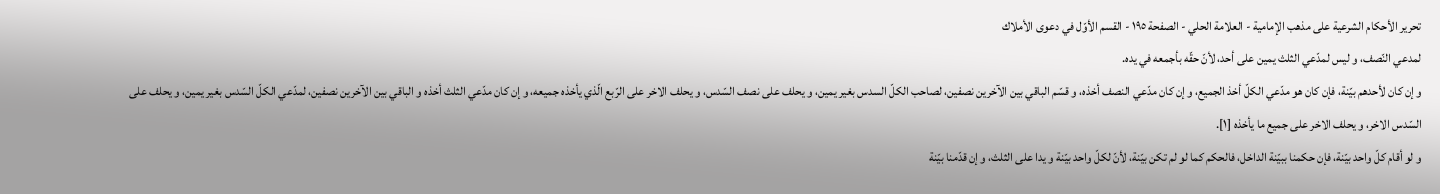تحرير الأحكام الشرعية على مذهب الإمامية - العلامة الحلي - الصفحة ١٩٥ - القسم الأوّل في دعوى الأملاك
لمدعي النّصف، و ليس لمدّعي الثلث يمين على أحد، لأنّ حقّه بأجمعه في يده.
و إن كان لأحدهم بيّنة، فإن كان هو مدّعي الكلّ أخذ الجميع، و إن كان مدّعي النصف أخذه، و قسّم الباقي بين الآخرين نصفين، لصاحب الكلّ السدس بغير يمين، و يحلف على نصف السّدس، و يحلف الاخر على الرّبع الّذي يأخذه جميعه، و إن كان مدّعي الثلث أخذه و الباقي بين الآخرين نصفين، لمدّعي الكلّ السّدس بغير يمين، و يحلف على السّدس الاخر، و يحلف الاخر على جميع ما يأخذه [١].
و لو أقام كلّ واحد بيّنة، فإن حكمنا ببيّنة الداخل، فالحكم كما لو لم تكن بيّنة، لأنّ لكلّ واحد بيّنة و يدا على الثلث، و إن قدّمنا بيّنة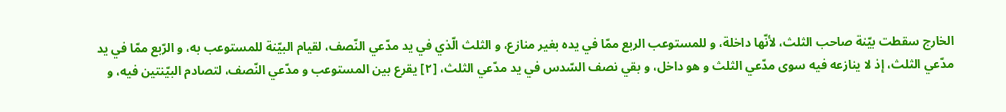الخارج سقطت بيّنة صاحب الثلث، لأنّها داخلة، و للمستوعب الربع ممّا في يده بغير منازع، و الثلث الّذي في يد مدّعي النّصف، لقيام البيّنة للمستوعب به، و الرّبع ممّا في يد مدّعي الثلث، إذ لا ينازعه فيه سوى مدّعي الثلث و هو داخل، و بقي نصف السّدس في يد مدّعي الثلث، [٢] يقرع بين المستوعب و مدّعي النّصف، لتصادم البيّنتين فيه، و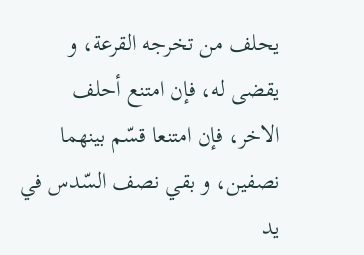يحلف من تخرجه القرعة، و يقضى له، فإن امتنع أحلف الاخر، فإن امتنعا قسّم بينهما نصفين، و بقي نصف السّدس في يد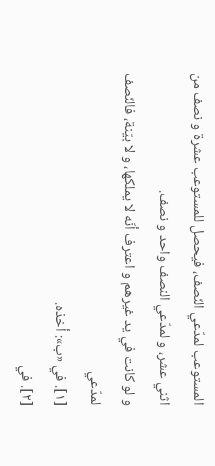المستوعب لمدّعي النّصف، فيحصل للمستوعب عشرة و نصف من اثني عشر، و لمدّعي النصف واحد و نصف.
و لو كانت في يد غيرهم و اعترف أنّه لا يملكها، و لا بيّنة، فالنّصف لمدّعي
[١]. في «ب»: أخذه.
[٢]. في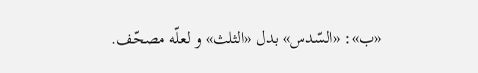«ب»: «السّدس» بدل «الثلث» و لعلّه مصحّف.